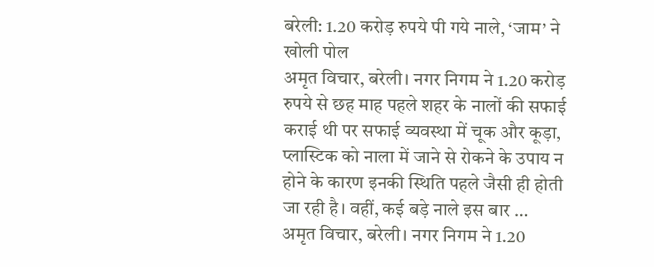बरेली: 1.20 करोड़ रुपये पी गये नाले, ‘जाम’ ने खोली पोल
अमृत विचार, बरेली। नगर निगम ने 1.20 करोड़ रुपये से छह माह पहले शहर के नालों की सफाई कराई थी पर सफाई व्यवस्था में चूक और कूड़ा, प्लास्टिक को नाला में जाने से रोकने के उपाय न होने के कारण इनकी स्थिति पहले जैसी ही होती जा रही है। वहीं, कई बड़े नाले इस बार …
अमृत विचार, बरेली। नगर निगम ने 1.20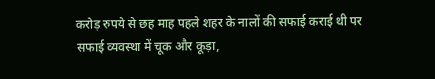करोड़ रुपये से छह माह पहले शहर के नालों की सफाई कराई थी पर सफाई व्यवस्था में चूक और कूड़ा,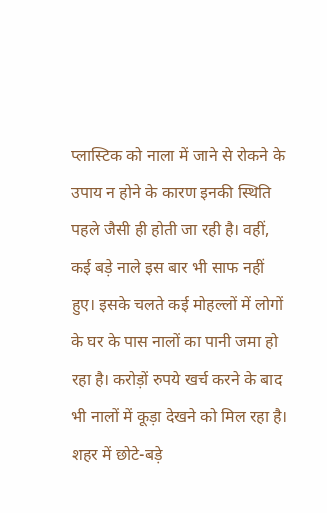प्लास्टिक को नाला में जाने से रोकने के उपाय न होने के कारण इनकी स्थिति पहले जैसी ही होती जा रही है। वहीं, कई बड़े नाले इस बार भी साफ नहीं हुए। इसके चलते कई मोहल्लों में लोगों के घर के पास नालों का पानी जमा हो रहा है। करोड़ों रुपये खर्च करने के बाद भी नालों में कूड़ा देखने को मिल रहा है।
शहर में छोटे-बड़े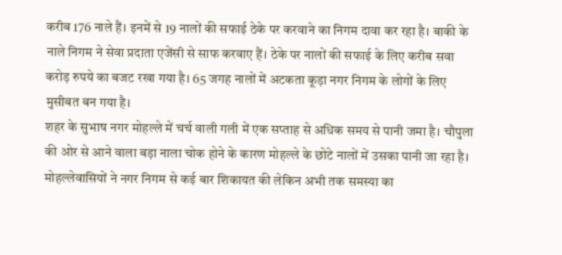करीब 176 नाले हैं। इनमें से 19 नालों की सफाई ठेके पर करवाने का निगम दावा कर रहा है। बाकी के नाले निगम ने सेवा प्रदाता एजेंसी से साफ करवाए हैं। ठेके पर नालों की सफाई के लिए करीब सवा करोड़ रुपये का बजट रखा गया है। 65 जगह नालों में अटकता कूड़ा नगर निगम के लोगों के लिए मुसीबत बन गया है।
शहर के सुभाष नगर मोहल्ले में चर्च वाली गली में एक सप्ताह से अधिक समय से पानी जमा है। चौपुला की ओर से आने वाला बड़ा नाला चोक होने के कारण मोहल्ले के छोटे नालों में उसका पानी जा रहा है। मोहल्लेवासियों ने नगर निगम से कई बार शिकायत की लेकिन अभी तक समस्या का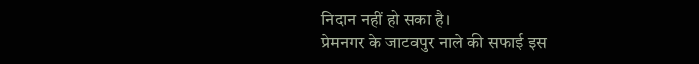निदान नहीं हो सका है।
प्रेमनगर के जाटवपुर नाले की सफाई इस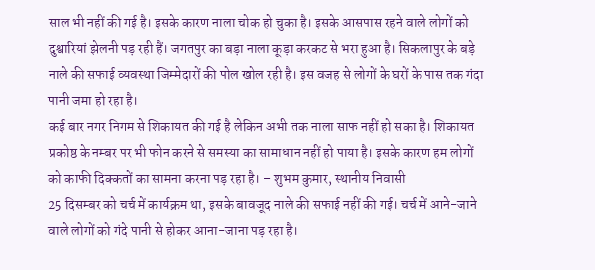साल भी नहीं की गई है। इसके कारण नाला चोक हो चुका है। इसके आसपास रहने वाले लोगों को दुश्वारियां झेलनी पड़ रही हैं। जगतपुर का बड़ा नाला कूड़ा करकट से भरा हुआ है। सिकलापुर के बड़े नाले की सफाई व्यवस्था जिम्मेदारों की पोल खोल रही है। इस वजह से लोगों के घरों के पास तक गंदा पानी जमा हो रहा है।
कई बार नगर निगम से शिकायत की गई है लेकिन अभी तक नाला साफ नहीं हो सका है। शिकायत प्रकोष्ठ के नम्बर पर भी फोन करने से समस्या का सामाधान नहीं हो पाया है। इसके कारण हम लोगों को काफी दिक्कतों का सामना करना पड़ रहा है। – शुभम कुमार, स्थानीय निवासी
25 दिसम्बर को चर्च में कार्यक्रम था, इसके बावजूद नाले की सफाई नहीं की गई। चर्च में आने-जाने वाले लोगों को गंदे पानी से होकर आना-जाना पड़ रहा है।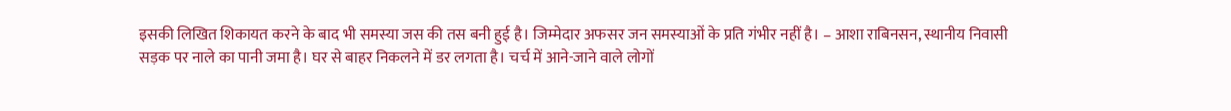इसकी लिखित शिकायत करने के बाद भी समस्या जस की तस बनी हुई है। जिम्मेदार अफसर जन समस्याओं के प्रति गंभीर नहीं है। – आशा राबिनसन, स्थानीय निवासी
सड़क पर नाले का पानी जमा है। घर से बाहर निकलने में डर लगता है। चर्च में आने-जाने वाले लोगों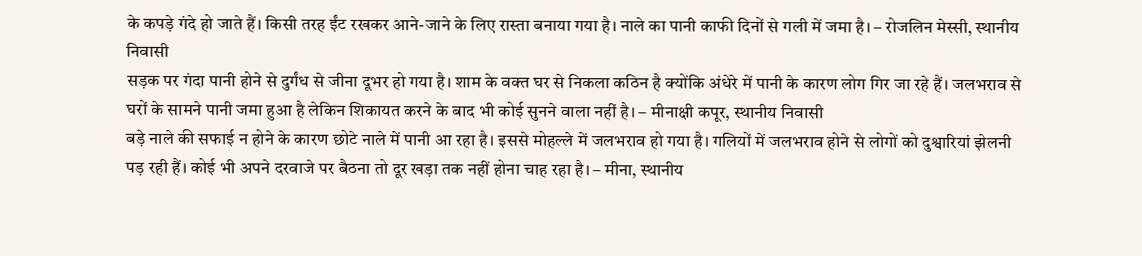के कपड़े गंदे हो जाते हैं। किसी तरह ईंट रखकर आने-जाने के लिए रास्ता बनाया गया है। नाले का पानी काफी दिनों से गली में जमा है। – रोजलिन मेस्सी, स्थानीय निवासी
सड़क पर गंदा पानी होने से दुर्गंध से जीना दूभर हो गया है। शाम के वक्त घर से निकला कठिन है क्योंकि अंधेरे में पानी के कारण लोग गिर जा रहे हैं। जलभराव से घरों के सामने पानी जमा हुआ है लेकिन शिकायत करने के बाद भी कोई सुनने वाला नहीं है। – मीनाक्षी कपूर, स्थानीय निवासी
बड़े नाले की सफाई न होने के कारण छोटे नाले में पानी आ रहा है। इससे मोहल्ले में जलभराव हो गया है। गलियों में जलभराव होने से लोगों को दुश्वारियां झेलनी पड़ रही हैं। कोई भी अपने दरवाजे पर बैठना तो दूर खड़ा तक नहीं होना चाह रहा है। – मीना, स्थानीय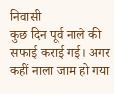निवासी
कुछ दिन पूर्व नाले की सफाई कराई गई। अगर कहीं नाला जाम हो गया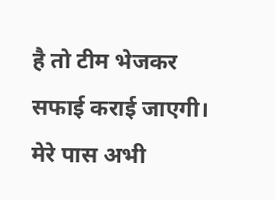है तो टीम भेजकर सफाई कराई जाएगी। मेरे पास अभी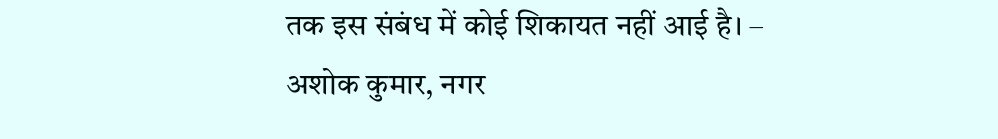तक इस संबंध में कोई शिकायत नहीं आई है। – अशोक कुमार, नगर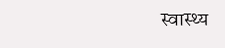स्वास्थ्य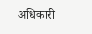अधिकारी